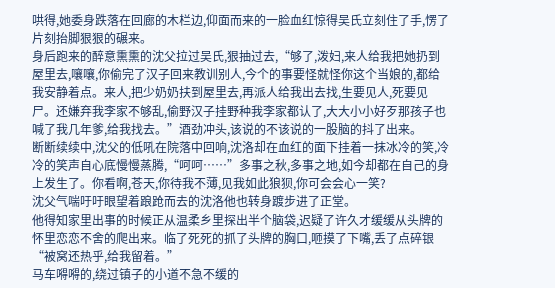哄得,她委身跌落在回廊的木栏边,仰面而来的一脸血红惊得吴氏立刻住了手,愣了片刻抬脚狠狠的碾来。
身后跑来的醉意熏熏的沈父拉过吴氏,狠抽过去,“够了,泼妇,来人给我把她扔到屋里去,嚷嚷,你偷完了汉子回来教训别人,今个的事要怪就怪你这个当娘的,都给我安静着点。来人,把少奶奶扶到屋里去,再派人给我出去找,生要见人,死要见尸。还嫌弃我李家不够乱,偷野汉子挂野种我李家都认了,大大小小好歹那孩子也喊了我几年爹,给我找去。”酒劲冲头,该说的不该说的一股脑的抖了出来。
断断续续中,沈父的低吼在院落中回响,沈洛却在血红的面下挂着一抹冰冷的笑,冷冷的笑声自心底慢慢蒸腾,“呵呵……”多事之秋,多事之地,如今却都在自己的身上发生了。你看啊,苍天,你待我不薄,见我如此狼狈,你可会会心一笑?
沈父气喘吁吁眼望着踉跄而去的沈洛他也转身踱步进了正堂。
他得知家里出事的时候正从温柔乡里探出半个脑袋,迟疑了许久才缓缓从头牌的怀里恋恋不舍的爬出来。临了死死的抓了头牌的胸口,咂摸了下嘴,丢了点碎银“被窝还热乎,给我留着。”
马车嘚嘚的,绕过镇子的小道不急不缓的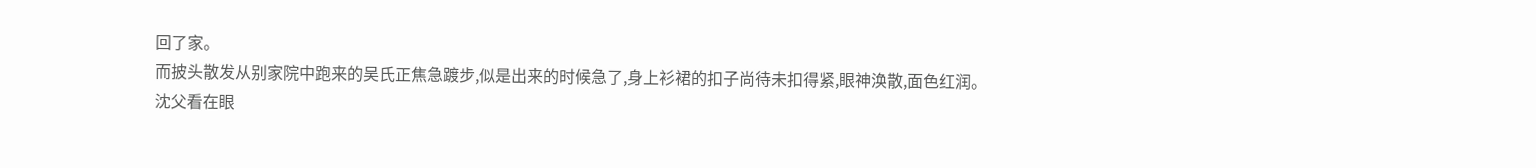回了家。
而披头散发从别家院中跑来的吴氏正焦急踱步,似是出来的时候急了,身上衫裙的扣子尚待未扣得紧,眼神涣散,面色红润。
沈父看在眼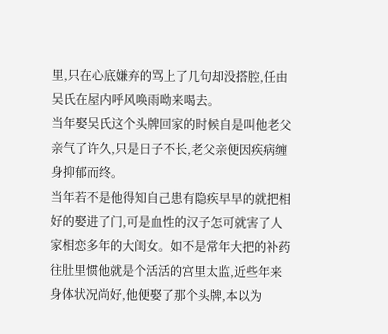里,只在心底嫌弃的骂上了几句却没搭腔,任由吴氏在屋内呼风唤雨呦来喝去。
当年娶吴氏这个头牌回家的时候自是叫他老父亲气了许久,只是日子不长,老父亲便因疾病缠身抑郁而终。
当年若不是他得知自己患有隐疾早早的就把相好的娶进了门,可是血性的汉子怎可就害了人家相恋多年的大闺女。如不是常年大把的补药往肚里惯他就是个活活的宫里太监,近些年来身体状况尚好,他便娶了那个头牌,本以为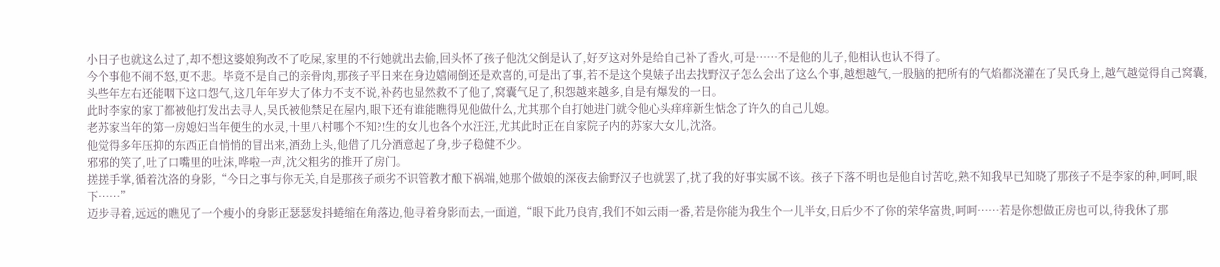小日子也就这么过了,却不想这婆娘狗改不了吃屎,家里的不行她就出去偷,回头怀了孩子他沈父倒是认了,好歹这对外是给自己补了香火,可是……不是他的儿子,他相认也认不得了。
今个事他不闹不怒,更不悲。毕竟不是自己的亲骨肉,那孩子平日来在身边嬉闹倒还是欢喜的,可是出了事,若不是这个臭婊子出去找野汉子怎么会出了这么个事,越想越气,一股脑的把所有的气焰都浇灌在了吴氏身上,越气越觉得自己窝囊,头些年左右还能咽下这口怨气,这几年年岁大了体力不支不说,补药也显然救不了他了,窝囊气足了,积怨越来越多,自是有爆发的一日。
此时李家的家丁都被他打发出去寻人,吴氏被他禁足在屋内,眼下还有谁能瞧得见他做什么,尤其那个自打她进门就令他心头痒痒新生惦念了许久的自己儿媳。
老苏家当年的第一房媳妇当年便生的水灵,十里八村哪个不知?!生的女儿也各个水汪汪,尤其此时正在自家院子内的苏家大女儿,沈洛。
他觉得多年压抑的东西正自悄悄的冒出来,酒劲上头,他借了几分酒意起了身,步子稳健不少。
邪邪的笑了,吐了口嘴里的吐沫,哗啦一声,沈父粗劣的推开了房门。
搓搓手掌,循着沈洛的身影,“今日之事与你无关,自是那孩子顽劣不识管教才酿下祸端,她那个做娘的深夜去偷野汉子也就罢了,扰了我的好事实属不该。孩子下落不明也是他自讨苦吃,熟不知我早已知晓了那孩子不是李家的种,呵呵,眼下……”
迈步寻着,远远的瞧见了一个瘦小的身影正瑟瑟发抖蜷缩在角落边,他寻着身影而去,一面道,“眼下此乃良宵,我们不如云雨一番,若是你能为我生个一儿半女,日后少不了你的荣华富贵,呵呵……若是你想做正房也可以,待我休了那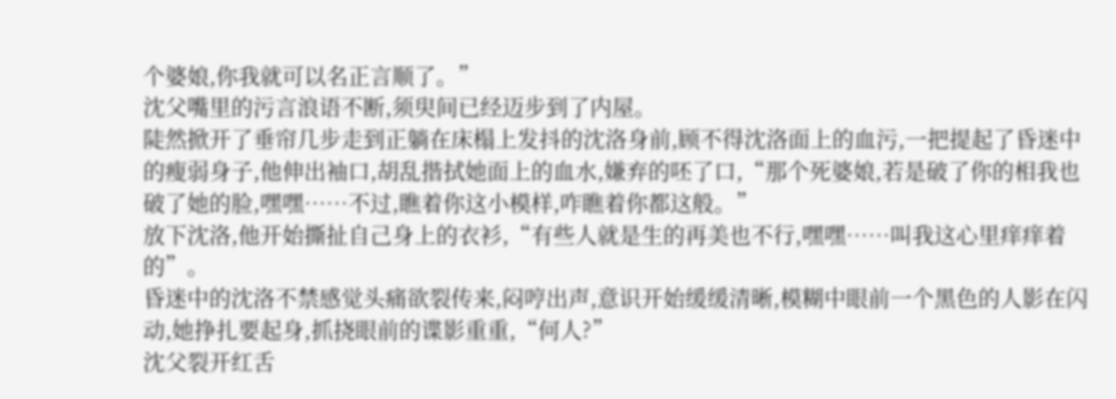个婆娘,你我就可以名正言顺了。”
沈父嘴里的污言浪语不断,须臾间已经迈步到了内屋。
陡然掀开了垂帘几步走到正躺在床榻上发抖的沈洛身前,顾不得沈洛面上的血污,一把提起了昏迷中的瘦弱身子,他伸出袖口,胡乱揩拭她面上的血水,嫌弃的呸了口,“那个死婆娘,若是破了你的相我也破了她的脸,嘿嘿……不过,瞧着你这小模样,咋瞧着你都这般。”
放下沈洛,他开始撕扯自己身上的衣衫,“有些人就是生的再美也不行,嘿嘿……叫我这心里痒痒着的”。
昏迷中的沈洛不禁感觉头痛欲裂传来,闷哼出声,意识开始缓缓清晰,模糊中眼前一个黑色的人影在闪动,她挣扎要起身,抓挠眼前的谍影重重,“何人?”
沈父裂开红舌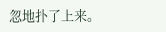忽地扑了上来。